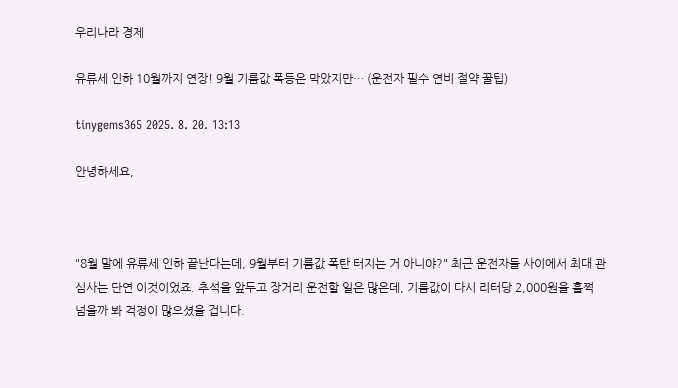우리나라 경제

유류세 인하 10월까지 연장! 9월 기름값 폭등은 막았지만… (운전자 필수 연비 절약 꿀팁)

tinygems365 2025. 8. 20. 13:13

안녕하세요,



"8월 말에 유류세 인하 끝난다는데, 9월부터 기름값 폭탄 터지는 거 아니야?" 최근 운전자들 사이에서 최대 관심사는 단연 이것이었죠. 추석을 앞두고 장거리 운전할 일은 많은데, 기름값이 다시 리터당 2,000원을 훌쩍 넘을까 봐 걱정이 많으셨을 겁니다.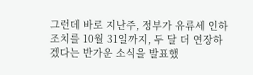그런데 바로 지난주, 정부가 유류세 인하 조치를 10월 31일까지, 두 달 더 연장하겠다는 반가운 소식을 발표했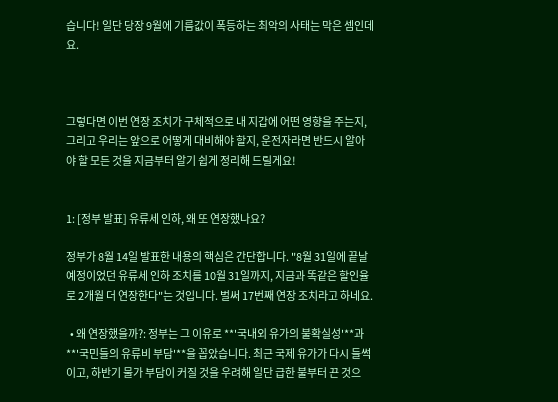습니다! 일단 당장 9월에 기름값이 폭등하는 최악의 사태는 막은 셈인데요.



그렇다면 이번 연장 조치가 구체적으로 내 지갑에 어떤 영향을 주는지, 그리고 우리는 앞으로 어떻게 대비해야 할지, 운전자라면 반드시 알아야 할 모든 것을 지금부터 알기 쉽게 정리해 드릴게요!


1: [정부 발표] 유류세 인하, 왜 또 연장했나요?

정부가 8월 14일 발표한 내용의 핵심은 간단합니다. "8월 31일에 끝날 예정이었던 유류세 인하 조치를 10월 31일까지, 지금과 똑같은 할인율로 2개월 더 연장한다"는 것입니다. 벌써 17번째 연장 조치라고 하네요.

  • 왜 연장했을까?: 정부는 그 이유로 **'국내외 유가의 불확실성'**과 **'국민들의 유류비 부담'**을 꼽았습니다. 최근 국제 유가가 다시 들썩이고, 하반기 물가 부담이 커질 것을 우려해 일단 급한 불부터 끈 것으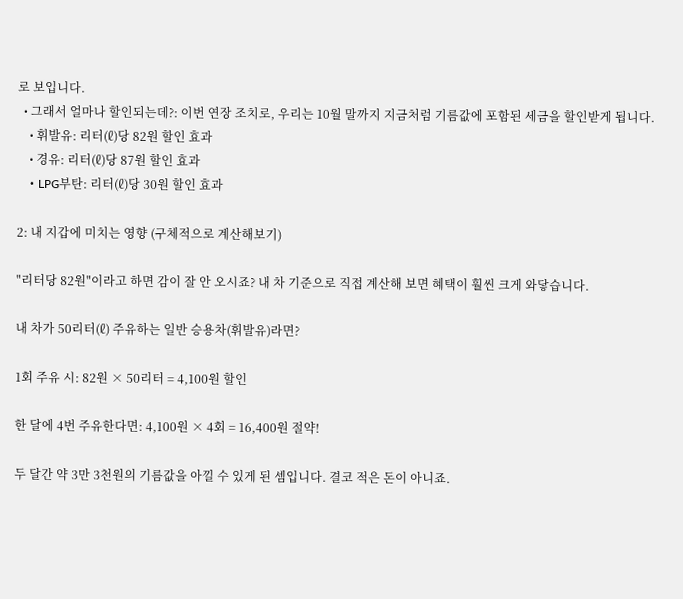로 보입니다.
  • 그래서 얼마나 할인되는데?: 이번 연장 조치로, 우리는 10월 말까지 지금처럼 기름값에 포함된 세금을 할인받게 됩니다.
    • 휘발유: 리터(ℓ)당 82원 할인 효과
    • 경유: 리터(ℓ)당 87원 할인 효과
    • LPG부탄: 리터(ℓ)당 30원 할인 효과

2: 내 지갑에 미치는 영향 (구체적으로 계산해보기)

"리터당 82원"이라고 하면 감이 잘 안 오시죠? 내 차 기준으로 직접 계산해 보면 혜택이 훨씬 크게 와닿습니다.

내 차가 50리터(ℓ) 주유하는 일반 승용차(휘발유)라면?

1회 주유 시: 82원 × 50리터 = 4,100원 할인

한 달에 4번 주유한다면: 4,100원 × 4회 = 16,400원 절약!

두 달간 약 3만 3천원의 기름값을 아낄 수 있게 된 셈입니다. 결코 적은 돈이 아니죠.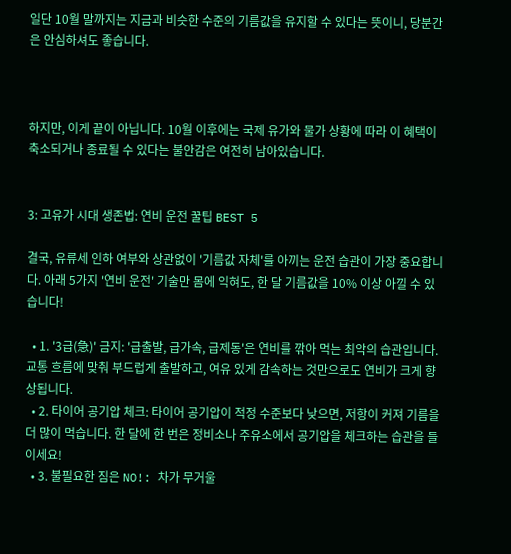일단 10월 말까지는 지금과 비슷한 수준의 기름값을 유지할 수 있다는 뜻이니, 당분간은 안심하셔도 좋습니다.



하지만, 이게 끝이 아닙니다. 10월 이후에는 국제 유가와 물가 상황에 따라 이 혜택이 축소되거나 종료될 수 있다는 불안감은 여전히 남아있습니다.


3: 고유가 시대 생존법: 연비 운전 꿀팁 BEST 5

결국, 유류세 인하 여부와 상관없이 '기름값 자체'를 아끼는 운전 습관이 가장 중요합니다. 아래 5가지 '연비 운전' 기술만 몸에 익혀도, 한 달 기름값을 10% 이상 아낄 수 있습니다!

  • 1. '3급(急)' 금지: '급출발, 급가속, 급제동'은 연비를 깎아 먹는 최악의 습관입니다. 교통 흐름에 맞춰 부드럽게 출발하고, 여유 있게 감속하는 것만으로도 연비가 크게 향상됩니다.
  • 2. 타이어 공기압 체크: 타이어 공기압이 적정 수준보다 낮으면, 저항이 커져 기름을 더 많이 먹습니다. 한 달에 한 번은 정비소나 주유소에서 공기압을 체크하는 습관을 들이세요!
  • 3. 불필요한 짐은 NO!: 차가 무거울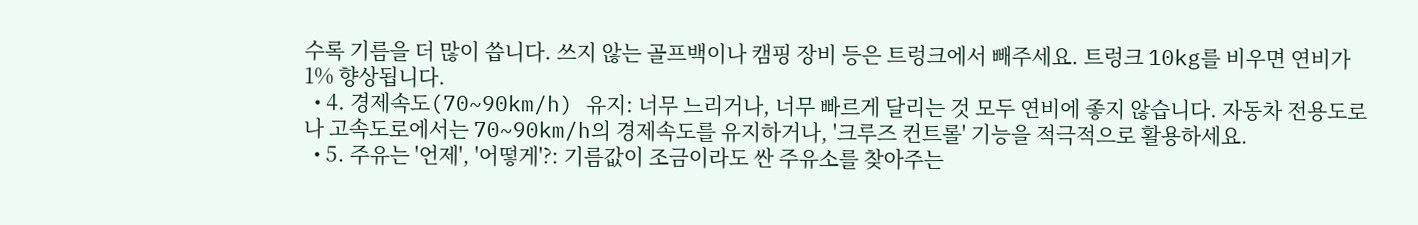수록 기름을 더 많이 씁니다. 쓰지 않는 골프백이나 캠핑 장비 등은 트렁크에서 빼주세요. 트렁크 10kg를 비우면 연비가 1% 향상됩니다.
  • 4. 경제속도(70~90km/h) 유지: 너무 느리거나, 너무 빠르게 달리는 것 모두 연비에 좋지 않습니다. 자동차 전용도로나 고속도로에서는 70~90km/h의 경제속도를 유지하거나, '크루즈 컨트롤' 기능을 적극적으로 활용하세요.
  • 5. 주유는 '언제', '어떻게'?: 기름값이 조금이라도 싼 주유소를 찾아주는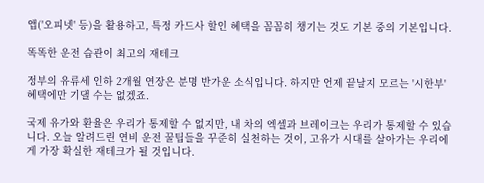앱('오피넷' 등)을 활용하고, 특정 카드사 할인 혜택을 꼼꼼히 챙기는 것도 기본 중의 기본입니다.

똑똑한 운전 습관이 최고의 재테크

정부의 유류세 인하 2개월 연장은 분명 반가운 소식입니다. 하지만 언제 끝날지 모르는 '시한부' 혜택에만 기댈 수는 없겠죠.

국제 유가와 환율은 우리가 통제할 수 없지만, 내 차의 엑셀과 브레이크는 우리가 통제할 수 있습니다. 오늘 알려드린 연비 운전 꿀팁들을 꾸준히 실천하는 것이, 고유가 시대를 살아가는 우리에게 가장 확실한 재테크가 될 것입니다.